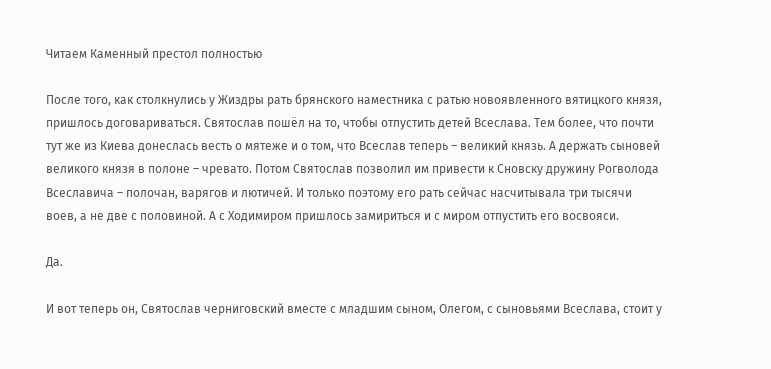Читаем Каменный престол полностью

После того, как столкнулись у Жиздры рать брянского наместника с ратью новоявленного вятицкого князя, пришлось договариваться. Святослав пошёл на то, чтобы отпустить детей Всеслава. Тем более, что почти тут же из Киева донеслась весть о мятеже и о том, что Всеслав теперь – великий князь. А держать сыновей великого князя в полоне – чревато. Потом Святослав позволил им привести к Сновску дружину Рогволода Всеславича – полочан, варягов и лютичей. И только поэтому его рать сейчас насчитывала три тысячи воев, а не две с половиной. А с Ходимиром пришлось замириться и с миром отпустить его восвояси.

Да.

И вот теперь он, Святослав черниговский вместе с младшим сыном, Олегом, с сыновьями Всеслава, стоит у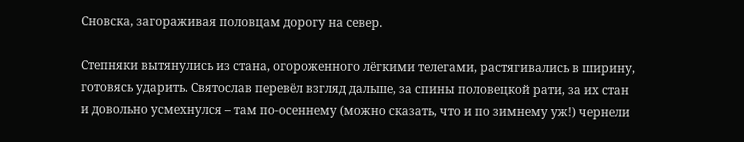Сновска, загораживая половцам дорогу на север.

Степняки вытянулись из стана, огороженного лёгкими телегами, растягивались в ширину, готовясь ударить. Святослав перевёл взгляд дальше, за спины половецкой рати, за их стан и довольно усмехнулся – там по-осеннему (можно сказать, что и по зимнему уж!) чернели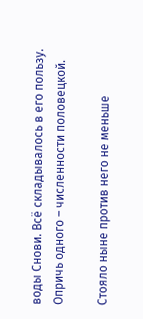воды Снови. Всё складывалось в его пользу. Опричь одного – численности половецкой.

Стояло ныне против него не меньше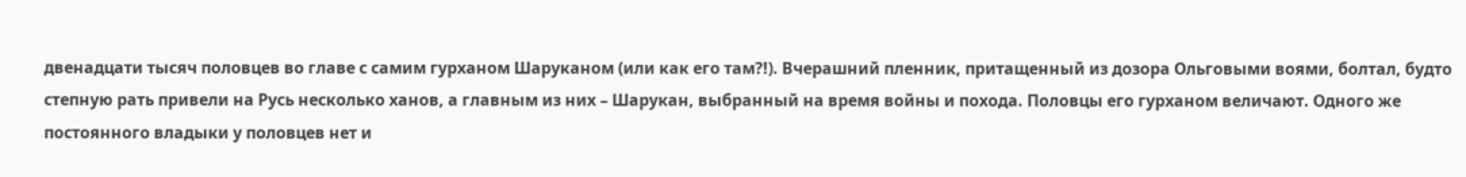двенадцати тысяч половцев во главе с самим гурханом Шаруканом (или как его там?!). Вчерашний пленник, притащенный из дозора Ольговыми воями, болтал, будто степную рать привели на Русь несколько ханов, а главным из них – Шарукан, выбранный на время войны и похода. Половцы его гурханом величают. Одного же постоянного владыки у половцев нет и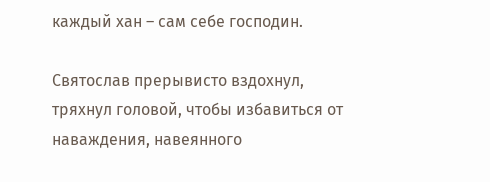каждый хан – сам себе господин.

Святослав прерывисто вздохнул, тряхнул головой, чтобы избавиться от наваждения, навеянного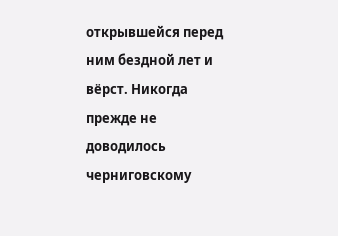открывшейся перед ним бездной лет и вёрст. Никогда прежде не доводилось черниговскому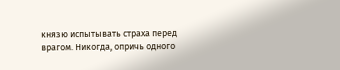князю испытывать страха перед врагом. Никогда, опричь одного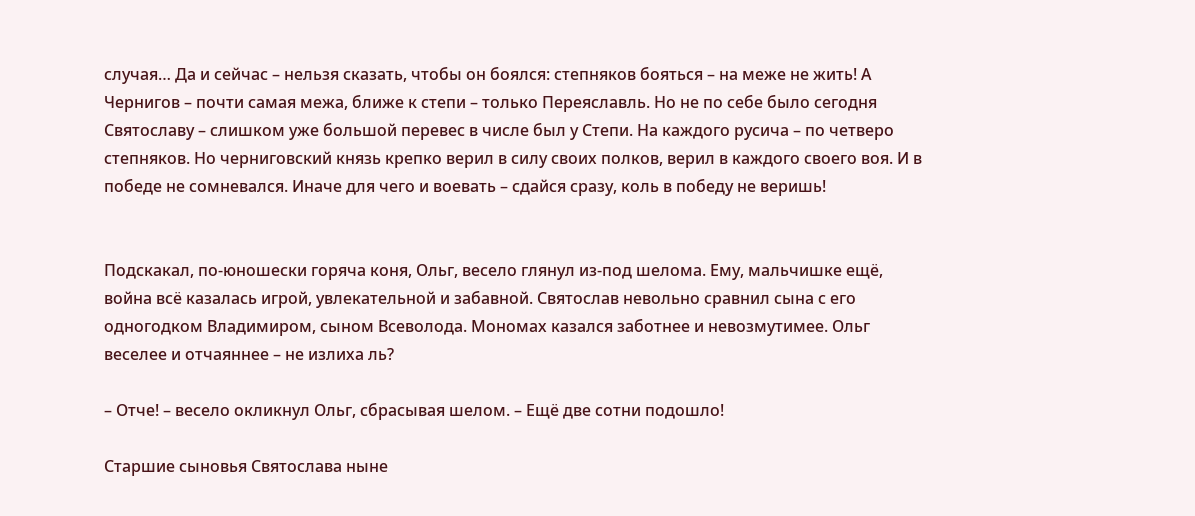случая… Да и сейчас – нельзя сказать, чтобы он боялся: степняков бояться – на меже не жить! А Чернигов – почти самая межа, ближе к степи – только Переяславль. Но не по себе было сегодня Святославу – слишком уже большой перевес в числе был у Степи. На каждого русича – по четверо степняков. Но черниговский князь крепко верил в силу своих полков, верил в каждого своего воя. И в победе не сомневался. Иначе для чего и воевать – сдайся сразу, коль в победу не веришь!


Подскакал, по-юношески горяча коня, Ольг, весело глянул из-под шелома. Ему, мальчишке ещё, война всё казалась игрой, увлекательной и забавной. Святослав невольно сравнил сына с его одногодком Владимиром, сыном Всеволода. Мономах казался заботнее и невозмутимее. Ольг веселее и отчаяннее – не излиха ль?

– Отче! – весело окликнул Ольг, сбрасывая шелом. – Ещё две сотни подошло!

Старшие сыновья Святослава ныне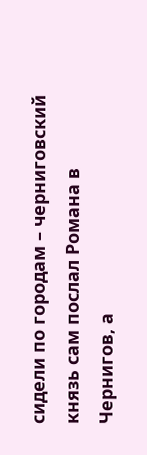сидели по городам – черниговский князь сам послал Романа в Чернигов, а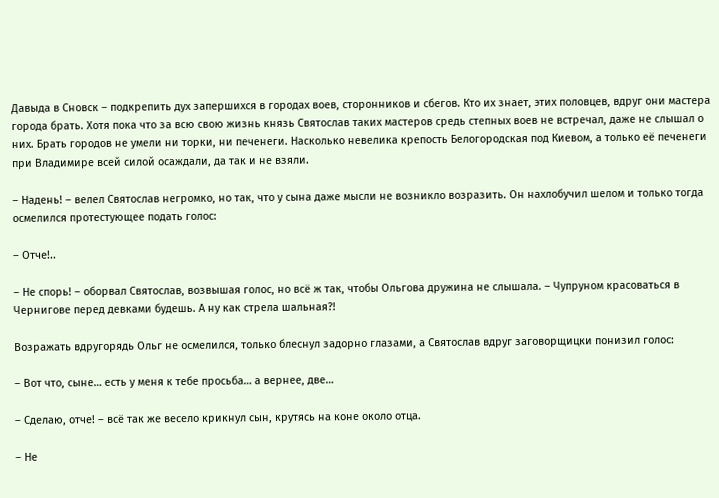Давыда в Сновск – подкрепить дух запершихся в городах воев, сторонников и сбегов. Кто их знает, этих половцев, вдруг они мастера города брать. Хотя пока что за всю свою жизнь князь Святослав таких мастеров средь степных воев не встречал, даже не слышал о них. Брать городов не умели ни торки, ни печенеги. Насколько невелика крепость Белогородская под Киевом, а только её печенеги при Владимире всей силой осаждали, да так и не взяли.

– Надень! – велел Святослав негромко, но так, что у сына даже мысли не возникло возразить. Он нахлобучил шелом и только тогда осмелился протестующее подать голос:

– Отче!..

– Не спорь! – оборвал Святослав, возвышая голос, но всё ж так, чтобы Ольгова дружина не слышала. – Чупруном красоваться в Чернигове перед девками будешь. А ну как стрела шальная?!

Возражать вдругорядь Ольг не осмелился, только блеснул задорно глазами, а Святослав вдруг заговорщицки понизил голос:

– Вот что, сыне… есть у меня к тебе просьба… а вернее, две…

– Сделаю, отче! – всё так же весело крикнул сын, крутясь на коне около отца.

– Не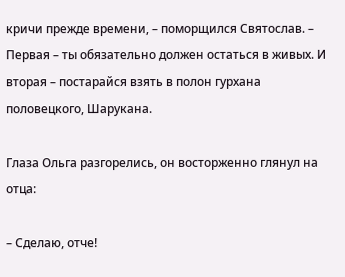кричи прежде времени, – поморщился Святослав. – Первая – ты обязательно должен остаться в живых. И вторая – постарайся взять в полон гурхана половецкого, Шарукана.

Глаза Ольга разгорелись, он восторженно глянул на отца:

– Сделаю, отче!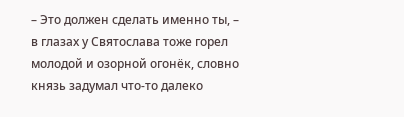– Это должен сделать именно ты, – в глазах у Святослава тоже горел молодой и озорной огонёк, словно князь задумал что-то далеко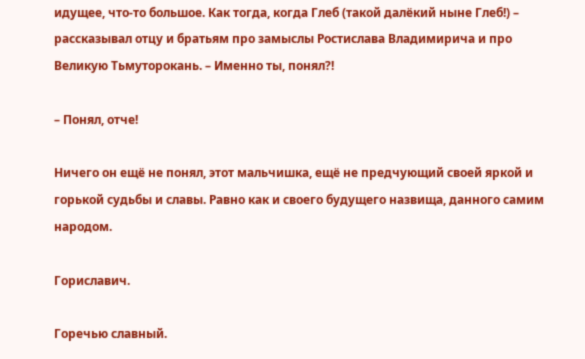идущее, что-то большое. Как тогда, когда Глеб (такой далёкий ныне Глеб!) – рассказывал отцу и братьям про замыслы Ростислава Владимирича и про Великую Тьмуторокань. – Именно ты, понял?!

– Понял, отче!

Ничего он ещё не понял, этот мальчишка, ещё не предчующий своей яркой и горькой судьбы и славы. Равно как и своего будущего назвища, данного самим народом.

Гориславич.

Горечью славный.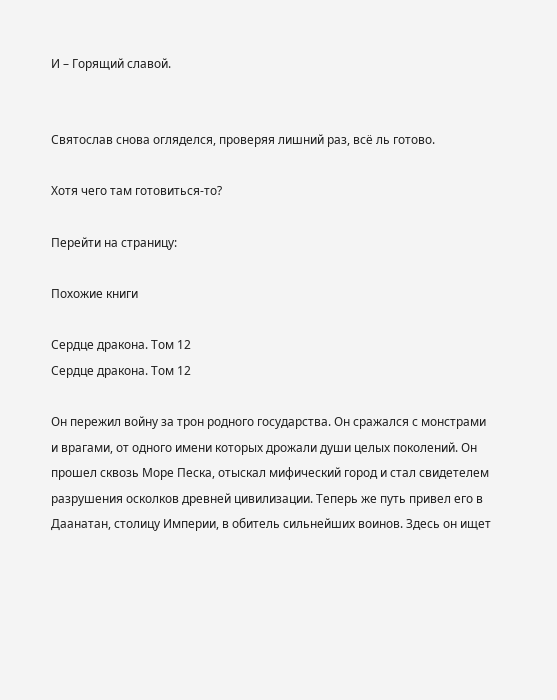И – Горящий славой.


Святослав снова огляделся, проверяя лишний раз, всё ль готово.

Хотя чего там готовиться-то?

Перейти на страницу:

Похожие книги

Сердце дракона. Том 12
Сердце дракона. Том 12

Он пережил войну за трон родного государства. Он сражался с монстрами и врагами, от одного имени которых дрожали души целых поколений. Он прошел сквозь Море Песка, отыскал мифический город и стал свидетелем разрушения осколков древней цивилизации. Теперь же путь привел его в Даанатан, столицу Империи, в обитель сильнейших воинов. Здесь он ищет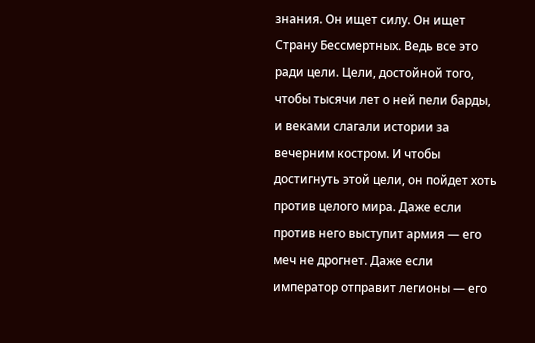знания. Он ищет силу. Он ищет Страну Бессмертных. Ведь все это ради цели. Цели, достойной того, чтобы тысячи лет о ней пели барды, и веками слагали истории за вечерним костром. И чтобы достигнуть этой цели, он пойдет хоть против целого мира. Даже если против него выступит армия — его меч не дрогнет. Даже если император отправит легионы — его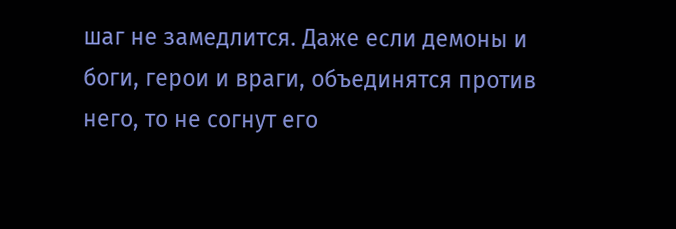шаг не замедлится. Даже если демоны и боги, герои и враги, объединятся против него, то не согнут его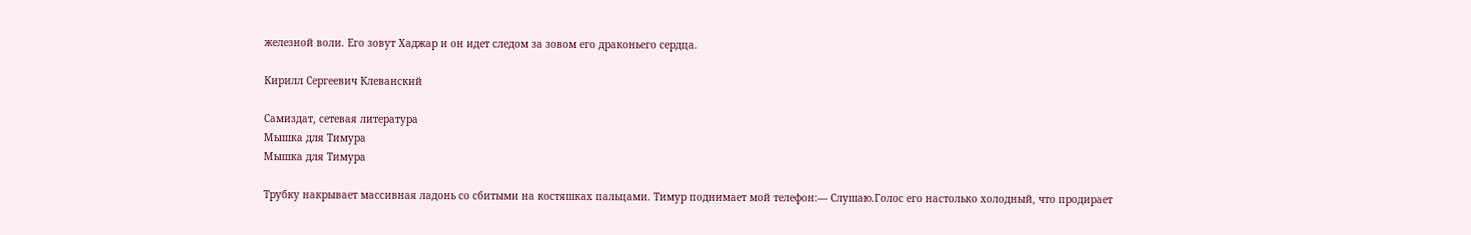железной воли. Его зовут Хаджар и он идет следом за зовом его драконьего сердца.

Кирилл Сергеевич Клеванский

Самиздат, сетевая литература
Мышка для Тимура
Мышка для Тимура

Трубку накрывает массивная ладонь со сбитыми на костяшках пальцами. Тимур поднимает мой телефон:— Слушаю.Голос его настолько холодный, что продирает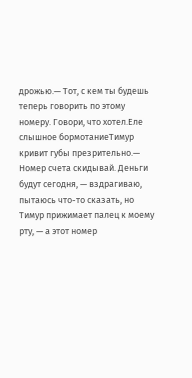дрожью.— Тот, с кем ты будешь теперь говорить по этому номеру. Говори, что хотел.Еле слышное бормотаниеТимур кривит губы презрительно.— Номер счета скидывай. Деньги будут сегодня, — вздрагиваю, пытаюсь что-то сказать, но Тимур прижимает палец к моему рту, — а этот номер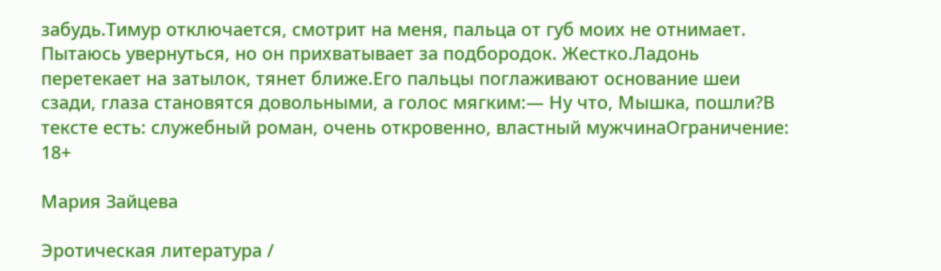забудь.Тимур отключается, смотрит на меня, пальца от губ моих не отнимает. Пытаюсь увернуться, но он прихватывает за подбородок. Жестко.Ладонь перетекает на затылок, тянет ближе.Его пальцы поглаживают основание шеи сзади, глаза становятся довольными, а голос мягким:— Ну что, Мышка, пошли?В тексте есть: служебный роман, очень откровенно, властный мужчинаОграничение: 18+

Мария Зайцева

Эротическая литература /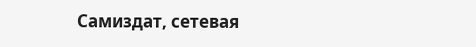Самиздат, сетевая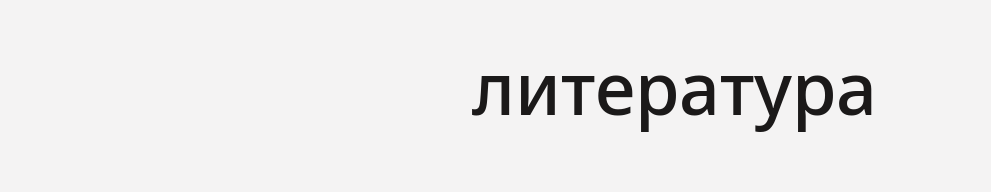литература